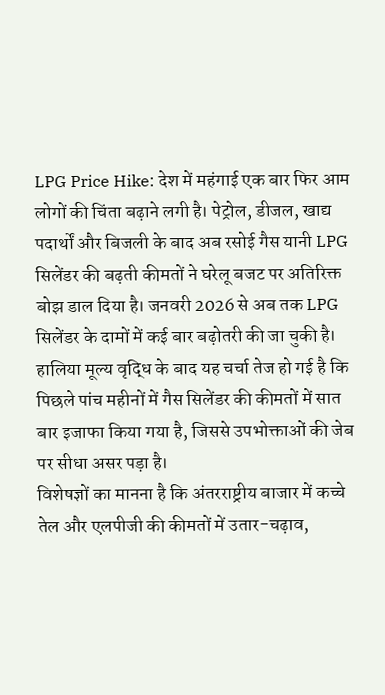LPG Price Hike: देश में महंगाई एक बार फिर आम लोगों की चिंता बढ़ाने लगी है। पेट्रोल, डीजल, खाद्य पदार्थों और बिजली के बाद अब रसोई गैस यानी LPG सिलेंडर की बढ़ती कीमतों ने घरेलू बजट पर अतिरिक्त बोझ डाल दिया है। जनवरी 2026 से अब तक LPG सिलेंडर के दामों में कई बार बढ़ोतरी की जा चुकी है। हालिया मूल्य वृद्धि के बाद यह चर्चा तेज हो गई है कि पिछले पांच महीनों में गैस सिलेंडर की कीमतों में सात बार इजाफा किया गया है, जिससे उपभोक्ताओं की जेब पर सीधा असर पड़ा है।
विशेषज्ञों का मानना है कि अंतरराष्ट्रीय बाजार में कच्चे तेल और एलपीजी की कीमतों में उतार-चढ़ाव,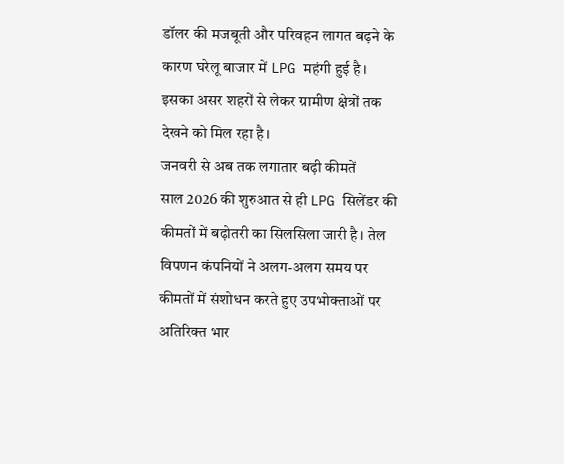डॉलर की मजबूती और परिवहन लागत बढ़ने के कारण घरेलू बाजार में LPG महंगी हुई है। इसका असर शहरों से लेकर ग्रामीण क्षेत्रों तक देखने को मिल रहा है।
जनवरी से अब तक लगातार बढ़ी कीमतें
साल 2026 की शुरुआत से ही LPG सिलेंडर की कीमतों में बढ़ोतरी का सिलसिला जारी है। तेल विपणन कंपनियों ने अलग-अलग समय पर कीमतों में संशोधन करते हुए उपभोक्ताओं पर अतिरिक्त भार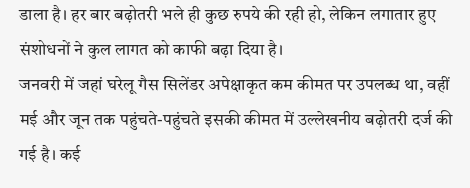डाला है। हर बार बढ़ोतरी भले ही कुछ रुपये की रही हो, लेकिन लगातार हुए संशोधनों ने कुल लागत को काफी बढ़ा दिया है।
जनवरी में जहां घरेलू गैस सिलेंडर अपेक्षाकृत कम कीमत पर उपलब्ध था, वहीं मई और जून तक पहुंचते-पहुंचते इसकी कीमत में उल्लेखनीय बढ़ोतरी दर्ज की गई है। कई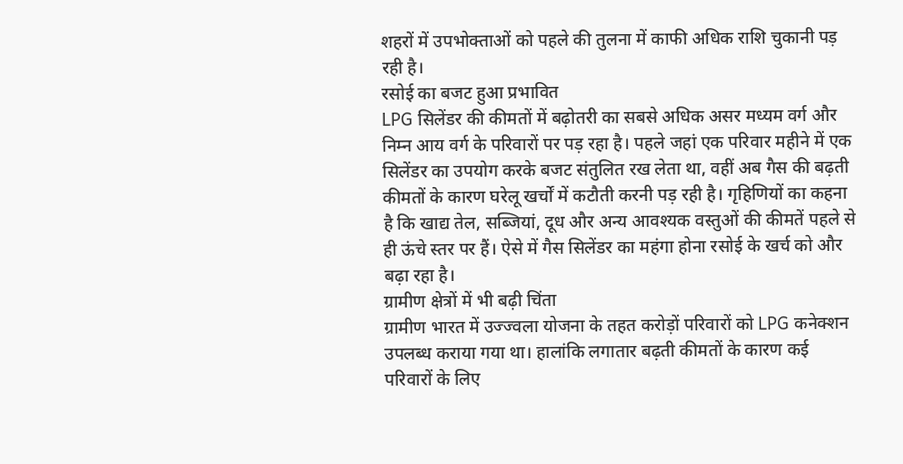शहरों में उपभोक्ताओं को पहले की तुलना में काफी अधिक राशि चुकानी पड़ रही है।
रसोई का बजट हुआ प्रभावित
LPG सिलेंडर की कीमतों में बढ़ोतरी का सबसे अधिक असर मध्यम वर्ग और निम्न आय वर्ग के परिवारों पर पड़ रहा है। पहले जहां एक परिवार महीने में एक सिलेंडर का उपयोग करके बजट संतुलित रख लेता था, वहीं अब गैस की बढ़ती कीमतों के कारण घरेलू खर्चों में कटौती करनी पड़ रही है। गृहिणियों का कहना है कि खाद्य तेल, सब्जियां, दूध और अन्य आवश्यक वस्तुओं की कीमतें पहले से ही ऊंचे स्तर पर हैं। ऐसे में गैस सिलेंडर का महंगा होना रसोई के खर्च को और बढ़ा रहा है।
ग्रामीण क्षेत्रों में भी बढ़ी चिंता
ग्रामीण भारत में उज्ज्वला योजना के तहत करोड़ों परिवारों को LPG कनेक्शन उपलब्ध कराया गया था। हालांकि लगातार बढ़ती कीमतों के कारण कई परिवारों के लिए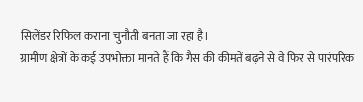सिलेंडर रिफिल कराना चुनौती बनता जा रहा है।
ग्रामीण क्षेत्रों के कई उपभोक्ता मानते हैं कि गैस की कीमतें बढ़ने से वे फिर से पारंपरिक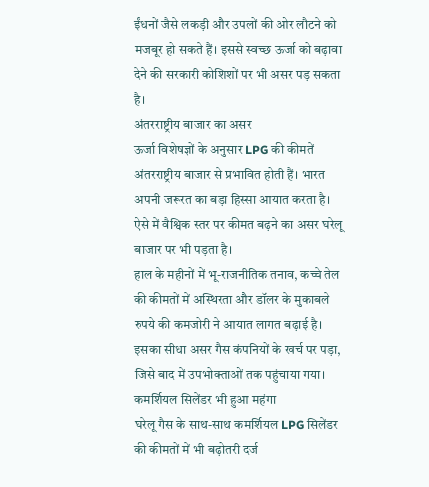ईंधनों जैसे लकड़ी और उपलों की ओर लौटने को मजबूर हो सकते हैं। इससे स्वच्छ ऊर्जा को बढ़ावा देने की सरकारी कोशिशों पर भी असर पड़ सकता है।
अंतरराष्ट्रीय बाजार का असर
ऊर्जा विशेषज्ञों के अनुसार LPG की कीमतें अंतरराष्ट्रीय बाजार से प्रभावित होती हैं। भारत अपनी जरूरत का बड़ा हिस्सा आयात करता है। ऐसे में वैश्विक स्तर पर कीमत बढ़ने का असर घरेलू बाजार पर भी पड़ता है।
हाल के महीनों में भू-राजनीतिक तनाव, कच्चे तेल की कीमतों में अस्थिरता और डॉलर के मुकाबले रुपये की कमजोरी ने आयात लागत बढ़ाई है। इसका सीधा असर गैस कंपनियों के खर्च पर पड़ा, जिसे बाद में उपभोक्ताओं तक पहुंचाया गया।
कमर्शियल सिलेंडर भी हुआ महंगा
घरेलू गैस के साथ-साथ कमर्शियल LPG सिलेंडर की कीमतों में भी बढ़ोतरी दर्ज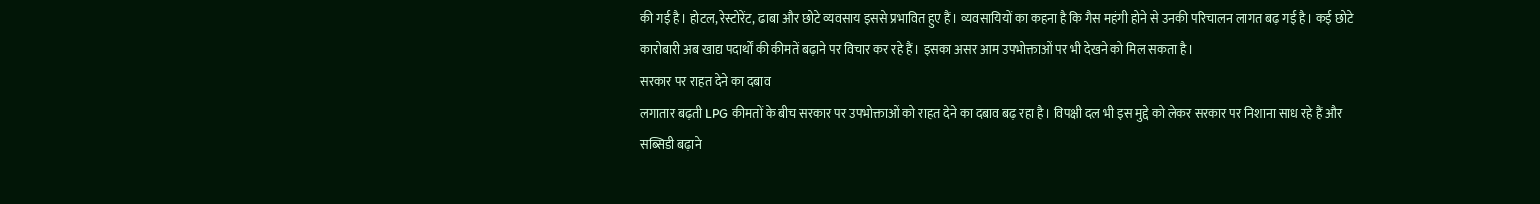की गई है। होटल, रेस्टोरेंट, ढाबा और छोटे व्यवसाय इससे प्रभावित हुए हैं। व्यवसायियों का कहना है कि गैस महंगी होने से उनकी परिचालन लागत बढ़ गई है। कई छोटे कारोबारी अब खाद्य पदार्थों की कीमतें बढ़ाने पर विचार कर रहे हैं। इसका असर आम उपभोक्ताओं पर भी देखने को मिल सकता है।
सरकार पर राहत देने का दबाव
लगातार बढ़ती LPG कीमतों के बीच सरकार पर उपभोक्ताओं को राहत देने का दबाव बढ़ रहा है। विपक्षी दल भी इस मुद्दे को लेकर सरकार पर निशाना साध रहे हैं और सब्सिडी बढ़ाने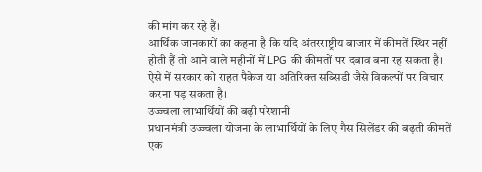की मांग कर रहे हैं।
आर्थिक जानकारों का कहना है कि यदि अंतरराष्ट्रीय बाजार में कीमतें स्थिर नहीं होती हैं तो आने वाले महीनों में LPG की कीमतों पर दबाव बना रह सकता है। ऐसे में सरकार को राहत पैकेज या अतिरिक्त सब्सिडी जैसे विकल्पों पर विचार करना पड़ सकता है।
उज्ज्वला लाभार्थियों की बढ़ी परेशानी
प्रधानमंत्री उज्ज्वला योजना के लाभार्थियों के लिए गैस सिलेंडर की बढ़ती कीमतें एक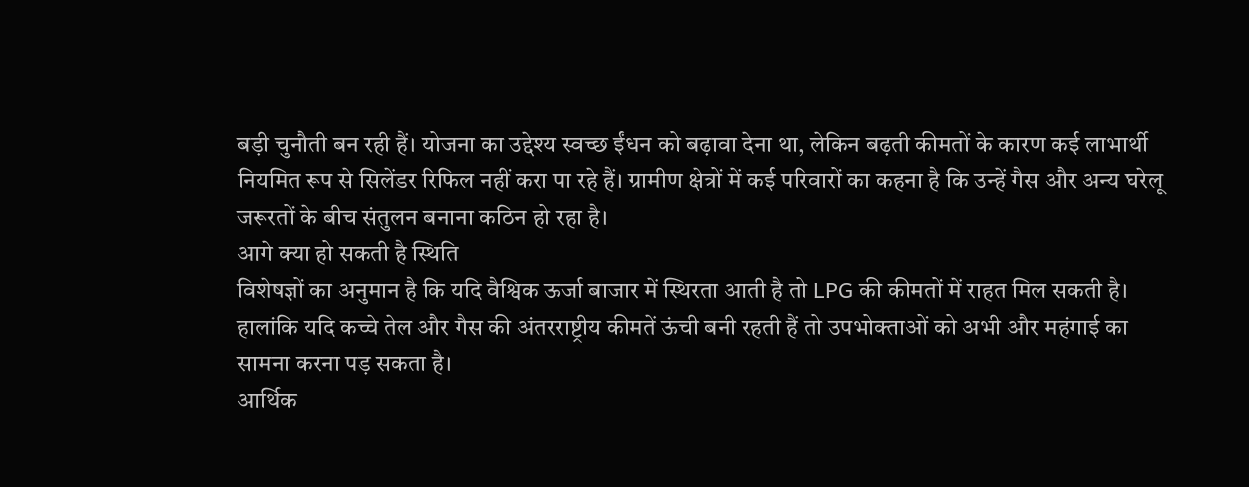बड़ी चुनौती बन रही हैं। योजना का उद्देश्य स्वच्छ ईंधन को बढ़ावा देना था, लेकिन बढ़ती कीमतों के कारण कई लाभार्थी नियमित रूप से सिलेंडर रिफिल नहीं करा पा रहे हैं। ग्रामीण क्षेत्रों में कई परिवारों का कहना है कि उन्हें गैस और अन्य घरेलू जरूरतों के बीच संतुलन बनाना कठिन हो रहा है।
आगे क्या हो सकती है स्थिति
विशेषज्ञों का अनुमान है कि यदि वैश्विक ऊर्जा बाजार में स्थिरता आती है तो LPG की कीमतों में राहत मिल सकती है। हालांकि यदि कच्चे तेल और गैस की अंतरराष्ट्रीय कीमतें ऊंची बनी रहती हैं तो उपभोक्ताओं को अभी और महंगाई का सामना करना पड़ सकता है।
आर्थिक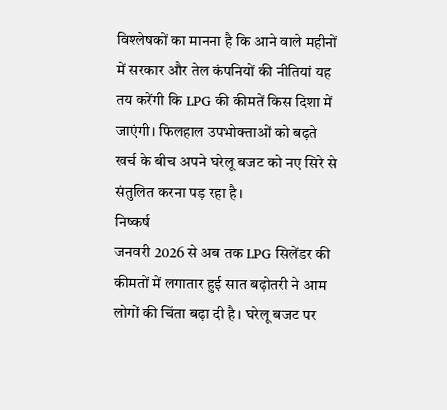विश्लेषकों का मानना है कि आने वाले महीनों में सरकार और तेल कंपनियों की नीतियां यह तय करेंगी कि LPG की कीमतें किस दिशा में जाएंगी। फिलहाल उपभोक्ताओं को बढ़ते खर्च के बीच अपने घरेलू बजट को नए सिरे से संतुलित करना पड़ रहा है।
निष्कर्ष
जनवरी 2026 से अब तक LPG सिलेंडर की कीमतों में लगातार हुई सात बढ़ोतरी ने आम लोगों की चिंता बढ़ा दी है। घरेलू बजट पर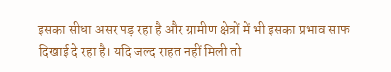इसका सीधा असर पड़ रहा है और ग्रामीण क्षेत्रों में भी इसका प्रभाव साफ दिखाई दे रहा है। यदि जल्द राहत नहीं मिली तो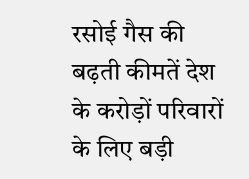रसोई गैस की बढ़ती कीमतें देश के करोड़ों परिवारों के लिए बड़ी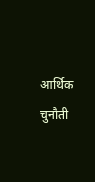आर्थिक चुनौती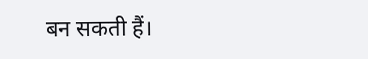बन सकती हैं।